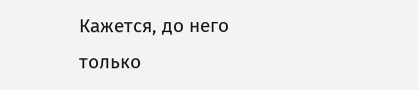Кажется, до него только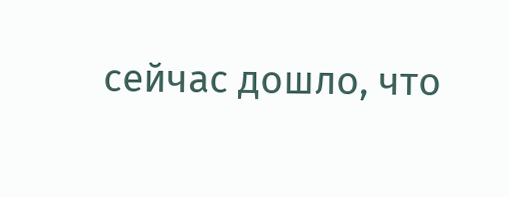сейчас дошло, что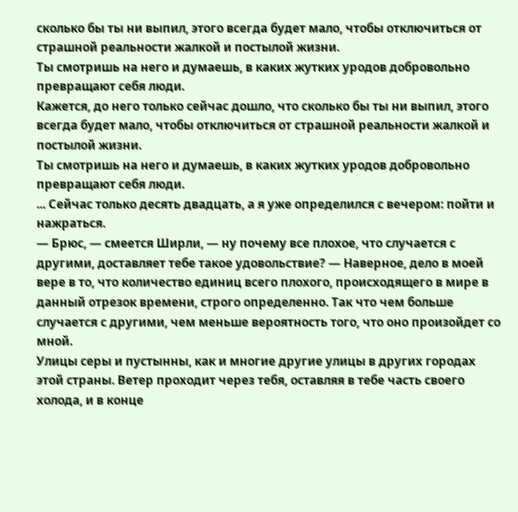сколько бы ты ни выпил, этого всегда будет мало, чтобы отключиться от страшной реальности жалкой и постылой жизни.
Ты смотришь на него и думаешь, в каких жутких уродов добровольно превращают себя люди.
Кажется, до него только сейчас дошло, что сколько бы ты ни выпил, этого всегда будет мало, чтобы отключиться от страшной реальности жалкой и постылой жизни.
Ты смотришь на него и думаешь, в каких жутких уродов добровольно превращают себя люди.
... Сейчас только десять двадцать, а я уже определился с вечером: пойти и нажраться.
— Брюс, — смеется Ширли, — ну почему все плохое, что случается с другими, доставляет тебе такое удовольствие? — Наверное, дело в моей вере в то, что количество единиц всего плохого, происходящего в мире в данный отрезок времени, строго определенно. Так что чем больше случается с другими, чем меньше вероятность того, что оно произойдет со мной.
Улицы серы и пустынны, как и многие другие улицы в других городах этой страны. Ветер проходит через тебя, оставляя в тебе часть своего холода, и в конце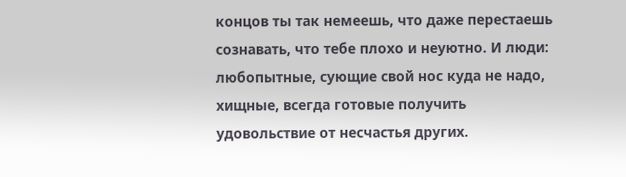концов ты так немеешь, что даже перестаешь сознавать, что тебе плохо и неуютно. И люди: любопытные, сующие свой нос куда не надо, хищные, всегда готовые получить удовольствие от несчастья других.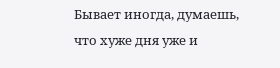Бывает иногда, думаешь, что хуже дня уже и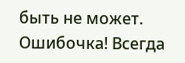быть не может. Ошибочка! Всегда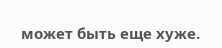может быть еще хуже.